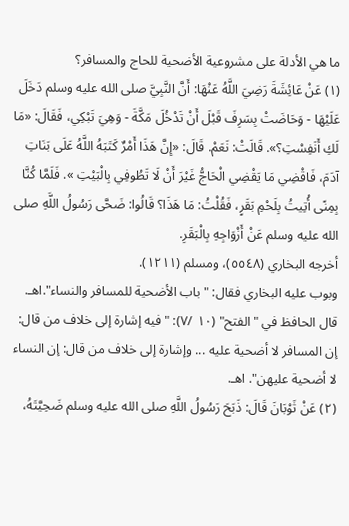ما هي الأدلة على مشروعية الأضحية للحاج والمسافر؟
(١) عَنْ عَائِشَةَ رَضِيَ اللَّهُ عَنْهَا: أَنَّ النَّبِيَّ صلى الله عليه وسلم دَخَلَ عَلَيْهَا - وَحَاضَتْ بِسَرِفَ قَبْلَ أَنْ تَدْخُلَ مَكَّةَ - وَهِيَ تَبْكِي، فَقَالَ: «مَا لَكِ أَنَفِسْتِ؟». قَالَتْ: نَعَمْ. قَالَ: «إِنَّ هَذَا أَمْرٌ كَتَبَهُ اللَّهُ عَلَى بَنَاتِ آدَمَ، فَاقْضِي مَا يَقْضِي الْحَاجُّ غَيْرَ أَنْ لَا تَطُوفِي بِالْبَيْتِ ». فَلَمَّا كُنَّا بِمِنًى أُتِيتُ بِلَحْمِ بَقَرٍ، فَقُلْتُ: مَا هَذَا؟ قَالُوا: ضَحَّى رَسُولُ اللَّهِ صلى الله عليه وسلم عَنْ أَزْوَاجِهِ بِالْبَقَرِ.
أخرجه البخاري (٥٥٤٨)، ومسلم (١٢١١).
وبوب عليه البخاري فقال: "باب الأضحية للمسافر والنساء".اهـ.
قال الحافظ في "الفتح" (١٠ /٧): "فيه إشارة إلى خلاف من قال: إن المسافر لا أضحية عليه ... وإشارة إلى خلاف من قال: إن النساء لا أضحية عليهن". اهـ.
(٢) عَنْ ثَوْبَانَ قَالَ: ذَبَحَ رَسُولُ اللَّهِ صلى الله عليه وسلم ضَحِيَّتَهُ،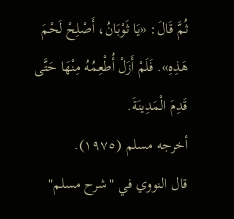ثُمَّ قَالَ: «يَا ثَوْبَانُ، أَصْلِحْ لَحْمَ هَذِهِ». فَلَمْ أَزَلْ أُطْعِمُهُ مِنْهَا حَتَّى قَدِمَ الْمَدِينَةَ.
أخرجه مسلم (١٩٧٥).
قال النووي في "شرح مسلم"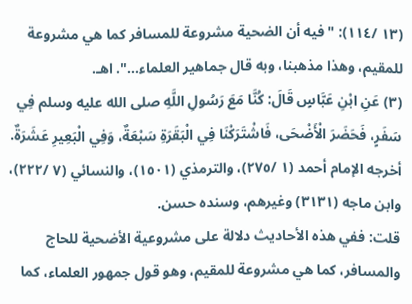(١٣ /١١٤): "فيه أن الضحية مشروعة للمسافر كما هي مشروعة للمقيم، وهذا مذهبنا، وبه قال جماهير العلماء...". اهـ.
(٣) عَنِ ابْنِ عَبَّاسٍ قَالَ: كُنَّا مَعَ رَسُولِ اللَّهِ صلى الله عليه وسلم فِي سَفَرٍ، فَحَضَرَ الْأَضْحَى، فَاشْتَرَكْنَا فِي الْبَقَرَةِ سَبْعَةٌ، وَفِي الْبَعِيرِ عَشَرَةٌ.
أخرجه الإمام أحمد (١ /٢٧٥)، والترمذي (١٥٠١)، والنسائي (٧ /٢٢٢)، وابن ماجه (٣١٣١) وغيرهم، وسنده حسن.
قلت: ففي هذه الأحاديث دلالة على مشروعية الأضحية للحاج والمسافر، كما هي مشروعة للمقيم، وهو قول جمهور العلماء، كما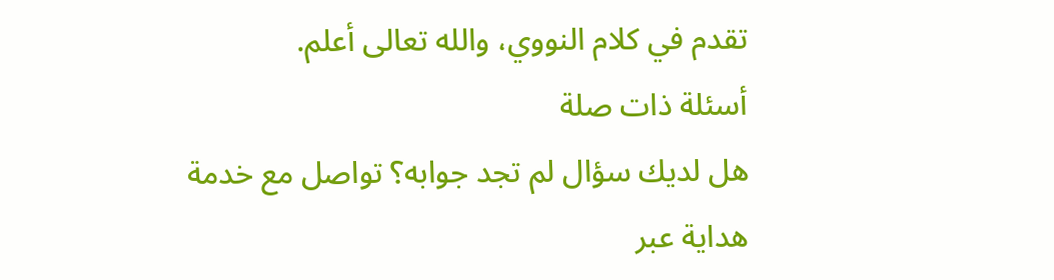تقدم في كلام النووي، والله تعالى أعلم.
أسئلة ذات صلة
هل لديك سؤال لم تجد جوابه؟ تواصل مع خدمة هداية عبر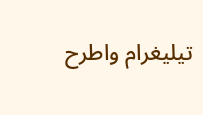تيليغرام واطرح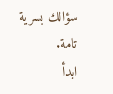سؤالك بسرية تامة.
ابدأ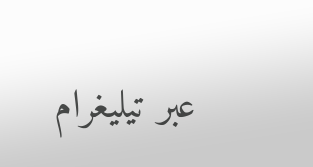عبر تيليغرام